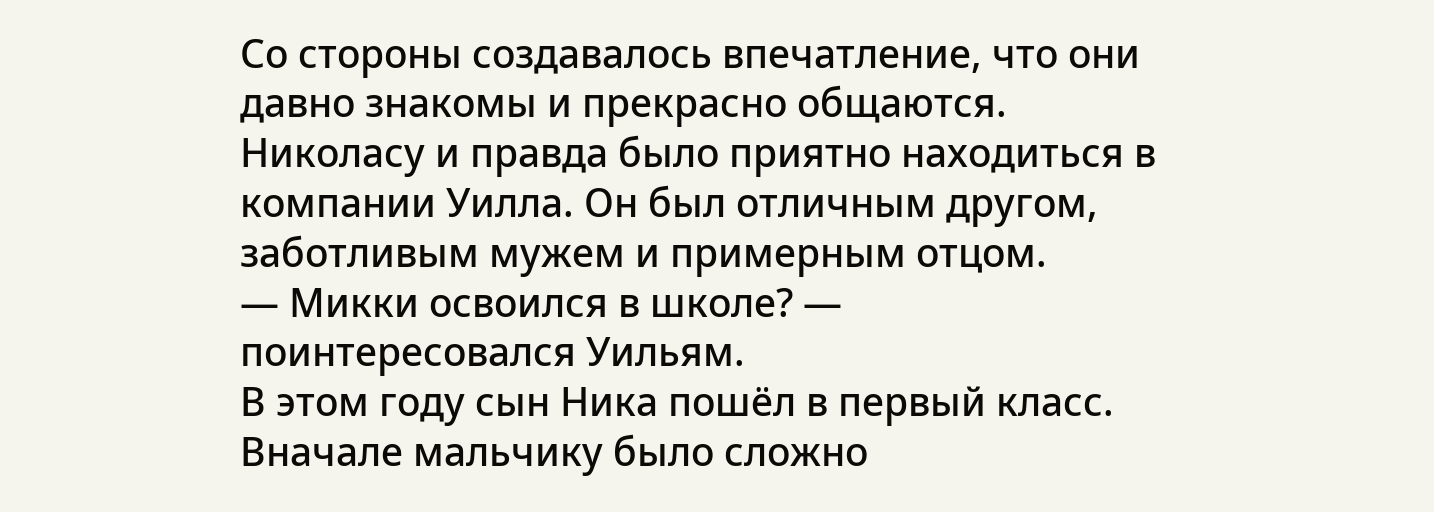Со стороны создавалось впечатление, что они давно знакомы и прекрасно общаются. Николасу и правда было приятно находиться в компании Уилла. Он был отличным другом, заботливым мужем и примерным отцом.
— Микки освоился в школе? — поинтересовался Уильям.
В этом году сын Ника пошёл в первый класс. Вначале мальчику было сложно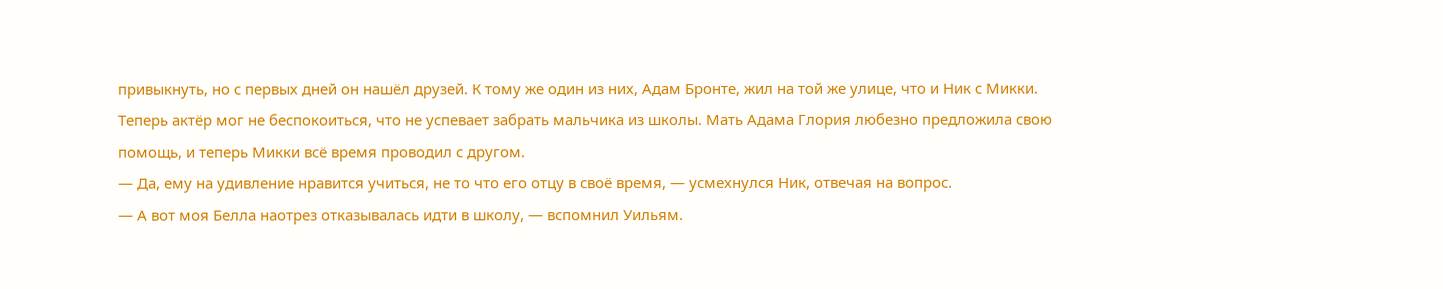привыкнуть, но с первых дней он нашёл друзей. К тому же один из них, Адам Бронте, жил на той же улице, что и Ник с Микки. Теперь актёр мог не беспокоиться, что не успевает забрать мальчика из школы. Мать Адама Глория любезно предложила свою помощь, и теперь Микки всё время проводил с другом.
— Да, ему на удивление нравится учиться, не то что его отцу в своё время, — усмехнулся Ник, отвечая на вопрос.
— А вот моя Белла наотрез отказывалась идти в школу, — вспомнил Уильям.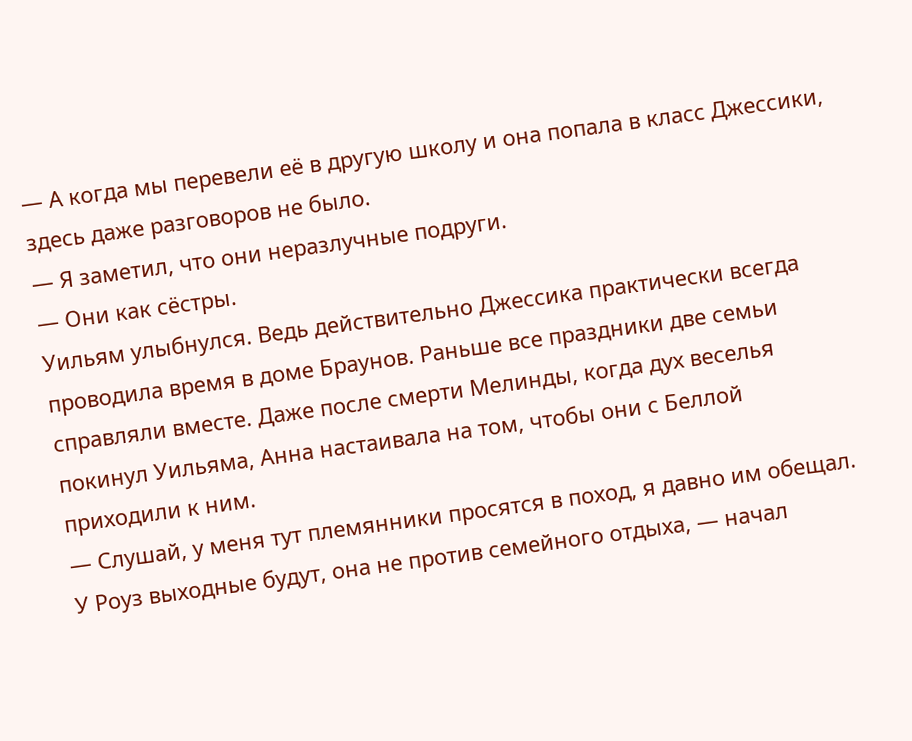— А когда мы перевели её в другую школу и она попала в класс Джессики, здесь даже разговоров не было.
— Я заметил, что они неразлучные подруги.
— Они как сёстры.
Уильям улыбнулся. Ведь действительно Джессика практически всегда проводила время в доме Браунов. Раньше все праздники две семьи справляли вместе. Даже после смерти Мелинды, когда дух веселья покинул Уильяма, Анна настаивала на том, чтобы они с Беллой приходили к ним.
— Слушай, у меня тут племянники просятся в поход, я давно им обещал. У Роуз выходные будут, она не против семейного отдыха, — начал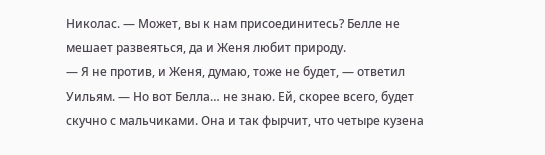Николас. — Может, вы к нам присоединитесь? Белле не мешает развеяться, да и Женя любит природу.
— Я не против, и Женя, думаю, тоже не будет, — ответил Уильям. — Но вот Белла… не знаю. Ей, скорее всего, будет скучно с мальчиками. Она и так фырчит, что четыре кузена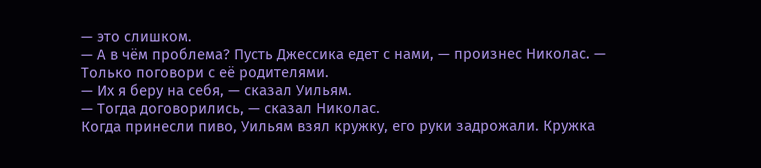— это слишком.
— А в чём проблема? Пусть Джессика едет с нами, — произнес Николас. — Только поговори с её родителями.
— Их я беру на себя, — сказал Уильям.
— Тогда договорились, — сказал Николас.
Когда принесли пиво, Уильям взял кружку, его руки задрожали. Кружка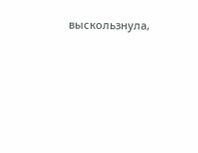выскользнула,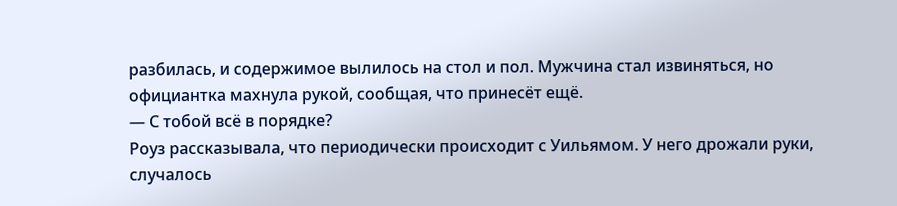разбилась, и содержимое вылилось на стол и пол. Мужчина стал извиняться, но официантка махнула рукой, сообщая, что принесёт ещё.
— С тобой всё в порядке?
Роуз рассказывала, что периодически происходит с Уильямом. У него дрожали руки, случалось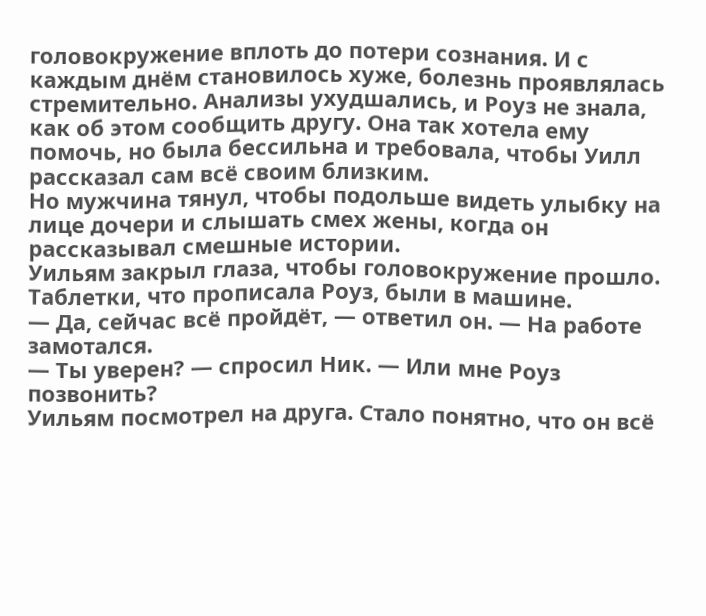головокружение вплоть до потери сознания. И с каждым днём становилось хуже, болезнь проявлялась стремительно. Анализы ухудшались, и Роуз не знала, как об этом сообщить другу. Она так хотела ему помочь, но была бессильна и требовала, чтобы Уилл рассказал сам всё своим близким.
Но мужчина тянул, чтобы подольше видеть улыбку на лице дочери и слышать смех жены, когда он рассказывал смешные истории.
Уильям закрыл глаза, чтобы головокружение прошло. Таблетки, что прописала Роуз, были в машине.
— Да, сейчас всё пройдёт, — ответил он. — На работе замотался.
— Ты уверен? — спросил Ник. — Или мне Роуз позвонить?
Уильям посмотрел на друга. Стало понятно, что он всё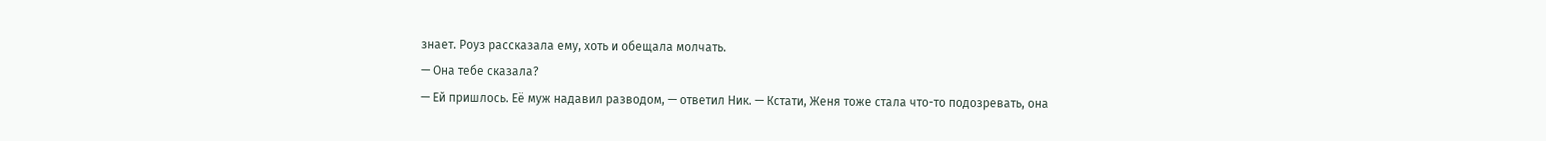знает. Роуз рассказала ему, хоть и обещала молчать.
— Она тебе сказала?
— Ей пришлось. Её муж надавил разводом, — ответил Ник. — Кстати, Женя тоже стала что-то подозревать, она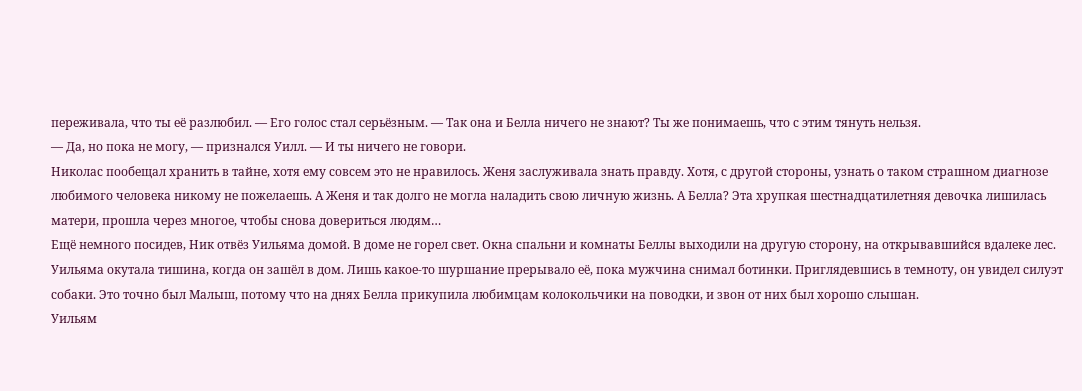переживала, что ты её разлюбил. — Его голос стал серьёзным. — Так она и Белла ничего не знают? Ты же понимаешь, что с этим тянуть нельзя.
— Да, но пока не могу, — признался Уилл. — И ты ничего не говори.
Николас пообещал хранить в тайне, хотя ему совсем это не нравилось. Женя заслуживала знать правду. Хотя, с другой стороны, узнать о таком страшном диагнозе любимого человека никому не пожелаешь. А Женя и так долго не могла наладить свою личную жизнь. А Белла? Эта хрупкая шестнадцатилетняя девочка лишилась матери, прошла через многое, чтобы снова довериться людям…
Ещё немного посидев, Ник отвёз Уильяма домой. В доме не горел свет. Окна спальни и комнаты Беллы выходили на другую сторону, на открывавшийся вдалеке лес.
Уильяма окутала тишина, когда он зашёл в дом. Лишь какое-то шуршание прерывало её, пока мужчина снимал ботинки. Приглядевшись в темноту, он увидел силуэт собаки. Это точно был Малыш, потому что на днях Белла прикупила любимцам колокольчики на поводки, и звон от них был хорошо слышан.
Уильям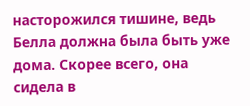насторожился тишине, ведь Белла должна была быть уже дома. Скорее всего, она сидела в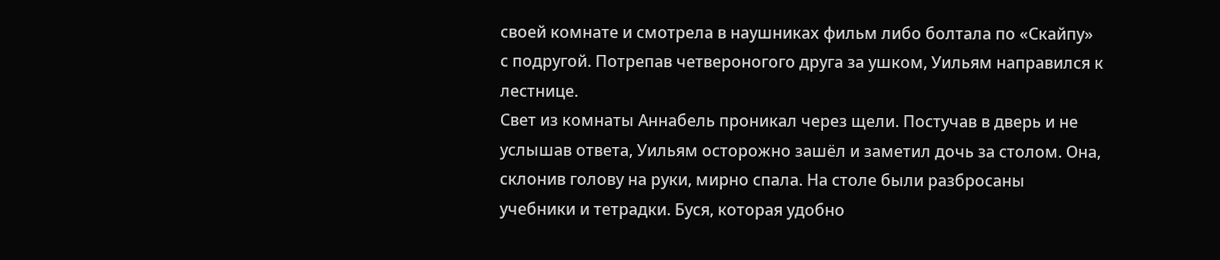своей комнате и смотрела в наушниках фильм либо болтала по «Скайпу» с подругой. Потрепав четвероногого друга за ушком, Уильям направился к лестнице.
Свет из комнаты Аннабель проникал через щели. Постучав в дверь и не услышав ответа, Уильям осторожно зашёл и заметил дочь за столом. Она, склонив голову на руки, мирно спала. На столе были разбросаны учебники и тетрадки. Буся, которая удобно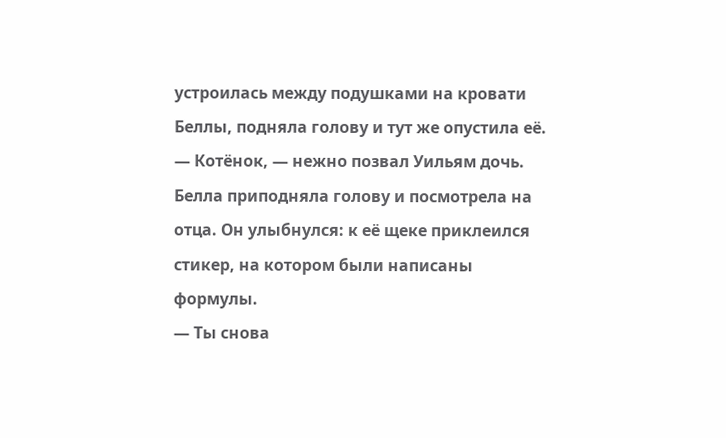устроилась между подушками на кровати Беллы, подняла голову и тут же опустила её.
— Котёнок, — нежно позвал Уильям дочь.
Белла приподняла голову и посмотрела на отца. Он улыбнулся: к её щеке приклеился стикер, на котором были написаны формулы.
— Ты снова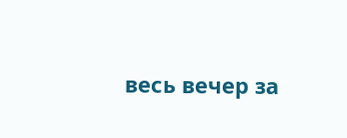весь вечер за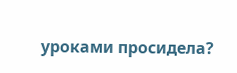уроками просидела?